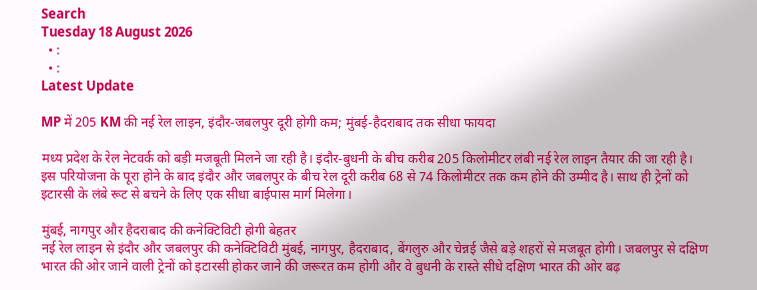Search
Tuesday 18 August 2026
  • :
  • :
Latest Update

MP में 205 KM की नई रेल लाइन, इंदौर-जबलपुर दूरी होगी कम; मुंबई-हैदराबाद तक सीधा फायदा

मध्य प्रदेश के रेल नेटवर्क को बड़ी मजबूती मिलने जा रही है। इंदौर-बुधनी के बीच करीब 205 किलोमीटर लंबी नई रेल लाइन तैयार की जा रही है। इस परियोजना के पूरा होने के बाद इंदौर और जबलपुर के बीच रेल दूरी करीब 68 से 74 किलोमीटर तक कम होने की उम्मीद है। साथ ही ट्रेनों को इटारसी के लंबे रूट से बचने के लिए एक सीधा बाईपास मार्ग मिलेगा।

मुंबई, नागपुर और हैदराबाद की कनेक्टिविटी होगी बेहतर
नई रेल लाइन से इंदौर और जबलपुर की कनेक्टिविटी मुंबई, नागपुर, हैदराबाद, बेंगलुरु और चेन्नई जैसे बड़े शहरों से मजबूत होगी। जबलपुर से दक्षिण भारत की ओर जाने वाली ट्रेनों को इटारसी होकर जाने की जरूरत कम होगी और वे बुधनी के रास्ते सीधे दक्षिण भारत की ओर बढ़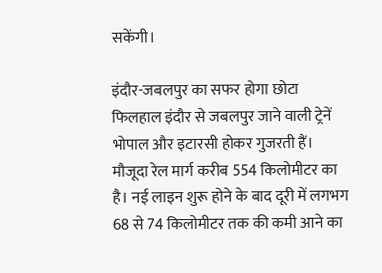सकेंगी।

इंदौर-जबलपुर का सफर होगा छोटा
फिलहाल इंदौर से जबलपुर जाने वाली ट्रेनें भोपाल और इटारसी होकर गुजरती हैं। मौजूदा रेल मार्ग करीब 554 किलोमीटर का है। नई लाइन शुरू होने के बाद दूरी में लगभग 68 से 74 किलोमीटर तक की कमी आने का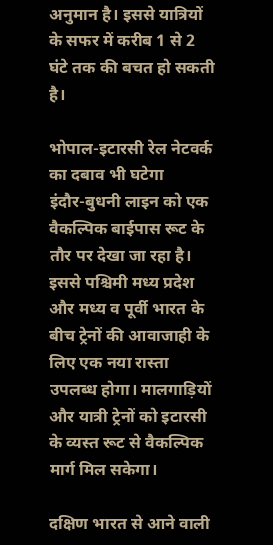अनुमान है। इससे यात्रियों के सफर में करीब 1 से 2 घंटे तक की बचत हो सकती है।

भोपाल-इटारसी रेल नेटवर्क का दबाव भी घटेगा
इंदौर-बुधनी लाइन को एक वैकल्पिक बाईपास रूट के तौर पर देखा जा रहा है। इससे पश्चिमी मध्य प्रदेश और मध्य व पूर्वी भारत के बीच ट्रेनों की आवाजाही के लिए एक नया रास्ता उपलब्ध होगा। मालगाड़ियों और यात्री ट्रेनों को इटारसी के व्यस्त रूट से वैकल्पिक मार्ग मिल सकेगा।

दक्षिण भारत से आने वाली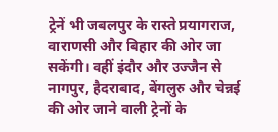ट्रेनें भी जबलपुर के रास्ते प्रयागराज, वाराणसी और बिहार की ओर जा सकेंगी। वहीं इंदौर और उज्जैन से नागपुर, हैदराबाद, बेंगलुरु और चेन्नई की ओर जाने वाली ट्रेनों के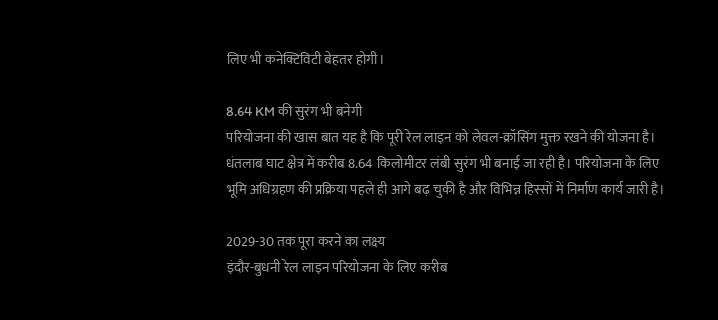लिए भी कनेक्टिविटी बेहतर होगी।

8.64 KM की सुरंग भी बनेगी
परियोजना की खास बात यह है कि पूरी रेल लाइन को लेवल-क्रॉसिंग मुक्त रखने की योजना है। धंतलाब घाट क्षेत्र में करीब 8.64 किलोमीटर लंबी सुरंग भी बनाई जा रही है। परियोजना के लिए भूमि अधिग्रहण की प्रक्रिया पहले ही आगे बढ़ चुकी है और विभिन्न हिस्सों में निर्माण कार्य जारी है।

2029-30 तक पूरा करने का लक्ष्य
इंदौर-बुधनी रेल लाइन परियोजना के लिए करीब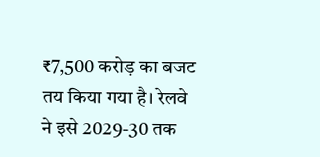₹7,500 करोड़ का बजट तय किया गया है। रेलवे ने इसे 2029-30 तक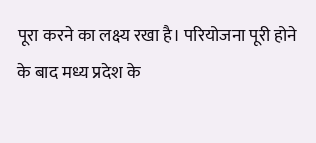पूरा करने का लक्ष्य रखा है। परियोजना पूरी होने के बाद मध्य प्रदेश के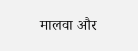मालवा और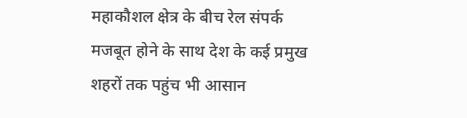महाकौशल क्षेत्र के बीच रेल संपर्क मजबूत होने के साथ देश के कई प्रमुख शहरों तक पहुंच भी आसान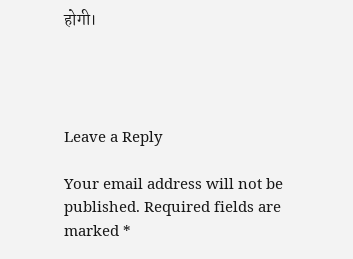होगी।




Leave a Reply

Your email address will not be published. Required fields are marked *